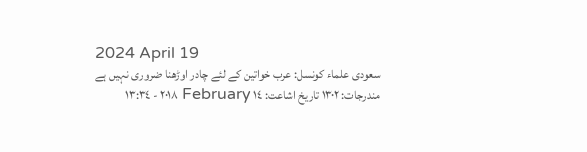2024 April 19
سعودی علماء کونسل: عرب خواتین کے لئے چادر اوڑھنا ضروری نہیں ہے
مندرجات: ١٣٠٢ تاریخ اشاعت: ١٤ February ٢٠١٨ - ١٣:٣٤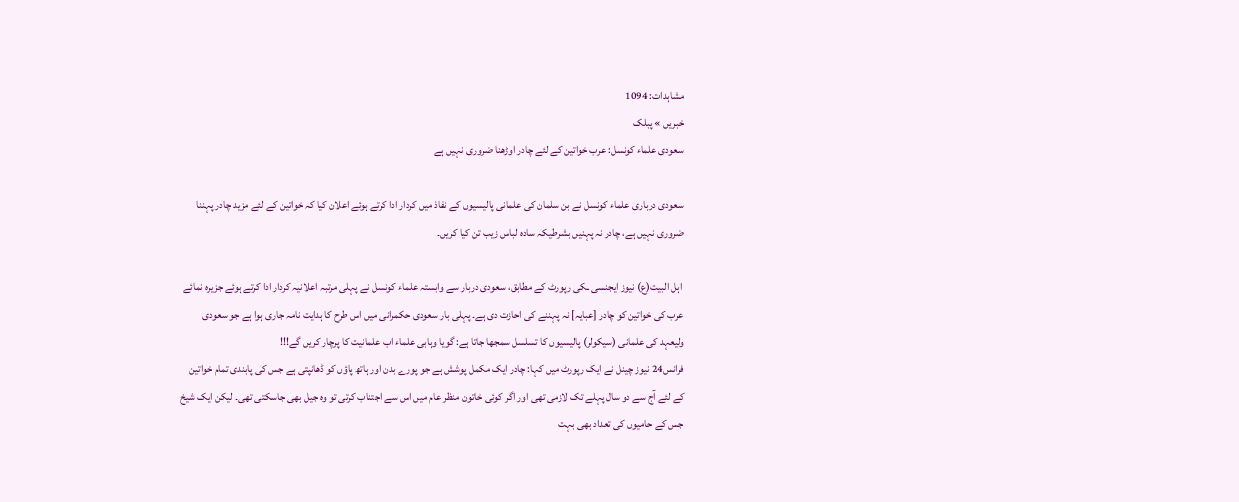مشاہدات: 1094
خبریں » پبلک
سعودی علماء کونسل: عرب خواتین کے لئے چادر اوڑھنا ضروری نہیں ہے

سعودی درباری علماء کونسل نے بن سلمان کی علمانی پالیسیوں کے نفاذ میں کردار ادا کرتے ہوئے اعلان کیا کہ خواتین کے لئے مزید چادر پہننا ضروری نہیں ہے، چادر نہ پہنیں بشرطیکہ سادہ لباس زیب تن کیا کریں۔

 اہل البیت(ع) نیوز ایجنسی ـکی رپورٹ کے مطابق، سعودی دربار سے وابستہ علماء کونسل نے پہلی مرتبہ اعلانیہ کردار ادا کرتے ہوئے جزیرہ نمائے عرب کی خواتین کو چادر [عبایہ] نہ پہننے کی احازت دی ہے۔ پہلی بار سعودی حکمرانی میں اس طرح کا ہدایت نامہ جاری ہوا ہے جو سعودی ولیعہد کی علمانی (سیکولر) پالیسیوں کا تسلسل سمجھا جاتا ہے: گویا وہابی علماء اب علمانیت کا پرچار کریں گے!!!
فرانس24 نیوز چینل نے ایک رپورٹ میں کہا: چادر ایک مکمل پوشش ہے جو پورے بدن اور ہاتھ پاؤں کو ڈھانپتی ہے جس کی پابندی تمام خواتین کے لئے آج سے دو سال پہلے تک لازمی تھی اور اگر کوئی خاتون منظر عام میں اس سے اجتناب کرتی تو وہ جیل بھی جاسکتی تھی۔ لیکن ایک شیخ جس کے حامیوں کی تعداد بھی بہت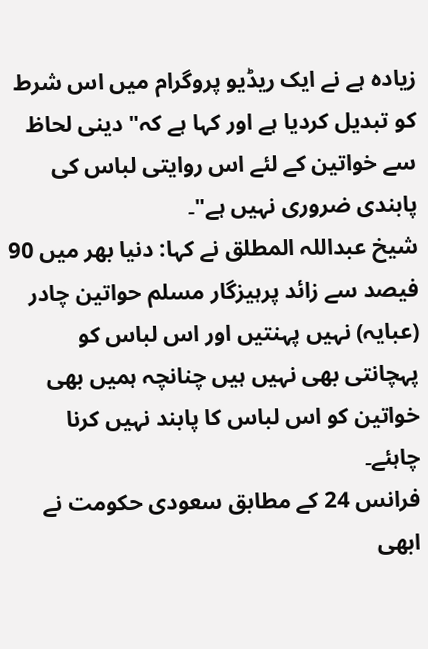زیادہ ہے نے ایک ریڈیو پروگرام میں اس شرط کو تبدیل کردیا ہے اور کہا ہے کہ"دینی لحاظ سے خواتین کے لئے اس روایتی لباس کی پابندی ضروری نہیں ہے"۔
شیخ عبداللہ المطلق نے کہا: دنیا بھر میں 90 فیصد سے زائد پرہیزگار مسلم حواتین چادر (عبایہ) نہیں پہنتیں اور اس لباس کو پہچانتی بھی نہیں ہیں چنانچہ ہمیں بھی خواتین کو اس لباس کا پابند نہیں کرنا چاہئے۔
فرانس 24 کے مطابق سعودی حکومت نے ابھی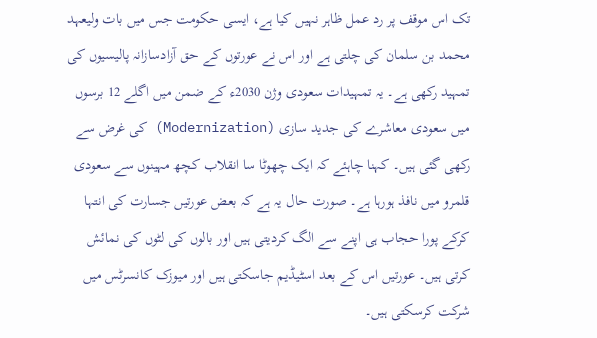تک اس موقف پر رد عمل ظاہر نہیں کیا ہے، ایسی حکومت جس میں بات ولیعہد محمد بن سلمان کی چلتی ہے اور اس نے عورتوں کے حق آزادسازانہ پالیسیوں کی تمہید رکھی ہے۔ یہ تمہیدات سعودی وژن 2030ء کے ضمن ميں اگلے 12 برسوں میں سعودی معاشرے کی جدید سازی (Modernization) کی غرض سے رکھی گئی ہیں۔ کہنا چاہئے کہ ایک چھوٹا سا انقلاب کچھ مہینوں سے سعودی قلمرو میں نافذ ہورہا ہے۔ صورت حال یہ ہے کہ بعض عورتیں جسارت کی انتہا کرکے پورا حجاب ہی اپنے سے الگ کردیتی ہیں اور بالوں کی لٹوں کی نمائش کرتی ہیں۔ عورتیں اس کے بعد اسٹیڈیم جاسکتی ہیں اور میوزک کانسرٹس میں شرکت کرسکتی ہیں۔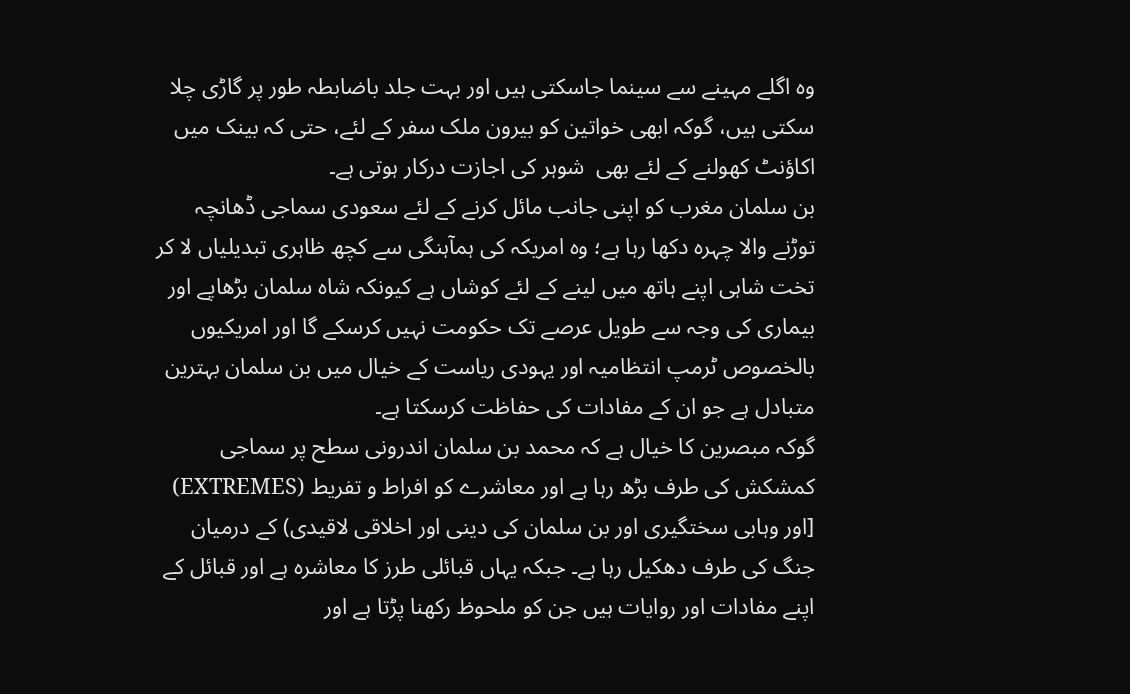وہ اگلے مہینے سے سینما جاسکتی ہیں اور بہت جلد باضابطہ طور پر گاڑی چلا سکتی ہیں، گوکہ ابھی خواتین کو بیرون ملک سفر کے لئے، حتی کہ بینک میں اکاؤنٹ کھولنے کے لئے بھی  شوہر کی اجازت درکار ہوتی ہے۔
بن سلمان مغرب کو اپنی جانب مائل کرنے کے لئے سعودی سماجی ڈھانچہ توڑنے والا چہرہ دکھا رہا ہے؛ وہ امریکہ کی ہمآہنگی سے کچھ ظاہری تبدیلیاں لا کر تخت شاہی اپنے ہاتھ میں لینے کے لئے کوشاں ہے کیونکہ شاہ سلمان بڑھاپے اور بیماری کی وجہ سے طویل عرصے تک حکومت نہیں کرسکے گا اور امریکیوں بالخصوص ٹرمپ انتظامیہ اور یہودی ریاست کے خیال میں بن سلمان بہترین متبادل ہے جو ان کے مفادات کی حفاظت کرسکتا ہے۔
گوکہ مبصرین کا خیال ہے کہ محمد بن سلمان اندرونی سطح پر سماجی کمشکش کی طرف بڑھ رہا ہے اور معاشرے کو افراط و تفریط (EXTREMES) [اور وہابی سختگیری اور بن سلمان کی دینی اور اخلاقی لاقیدی) کے درمیان جنگ کی طرف دھکیل رہا ہے۔ جبکہ یہاں قبائلی طرز کا معاشرہ ہے اور قبائل کے اپنے مفادات اور روایات ہیں جن کو ملحوظ رکھنا پڑتا ہے اور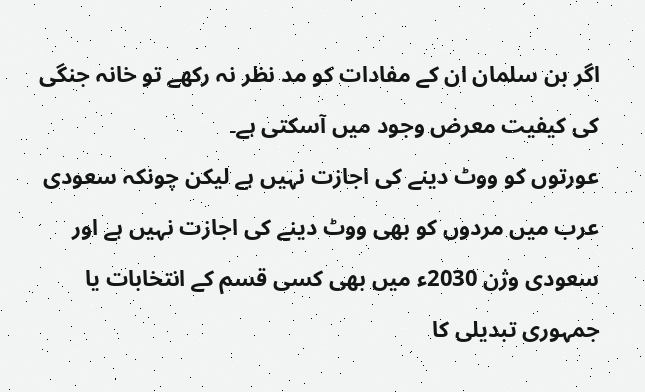اگر بن سلمان ان کے مفادات کو مد نظر نہ رکھے تو خانہ جنگی کی کیفیت معرض وجود میں آسکتی ہے۔
عورتوں کو ووٹ دینے کی اجازت نہیں ہے لیکن چونکہ سعودی عرب میں مردوں کو بھی ووٹ دینے کی اجازت نہیں ہے اور سعودی وژن 2030ء میں بھی کسی قسم کے انتخابات یا جمہوری تبدیلی کا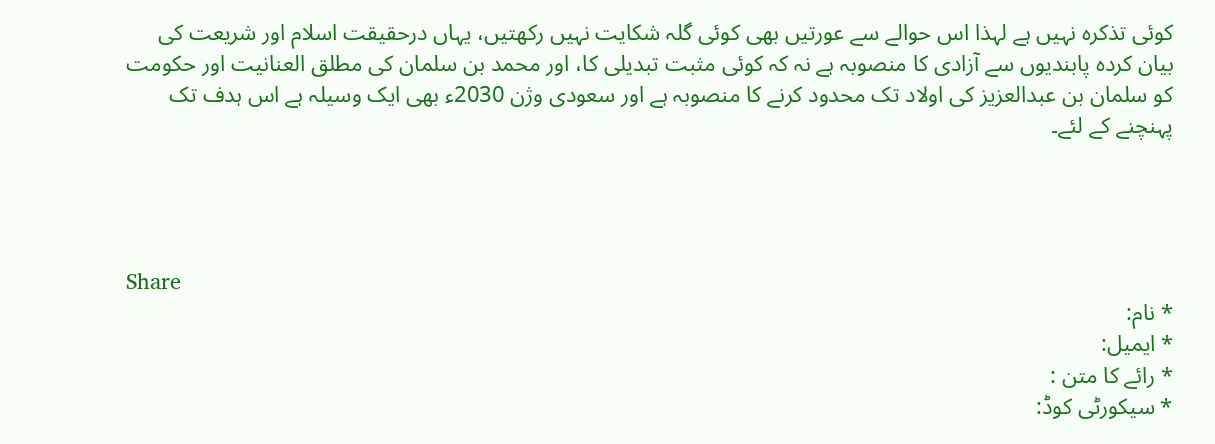کوئی تذکرہ نہیں ہے لہذا اس حوالے سے عورتیں بھی کوئی گلہ شکایت نہیں رکھتیں، یہاں درحقیقت اسلام اور شریعت کی بیان کردہ پابندیوں سے آزادی کا منصوبہ ہے نہ کہ کوئی مثبت تبدیلی کا، اور محمد بن سلمان کی مطلق العنانیت اور حکومت کو سلمان بن عبدالعزیز کی اولاد تک محدود کرنے کا منصوبہ ہے اور سعودی وژن 2030ء بھی ایک وسیلہ ہے اس ہدف تک پہنچنے کے لئے۔




Share
* نام:
* ایمیل:
* رائے کا متن :
* سیکورٹی کوڈ: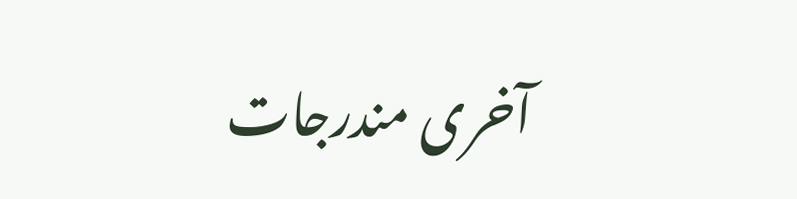آخری مندرجات